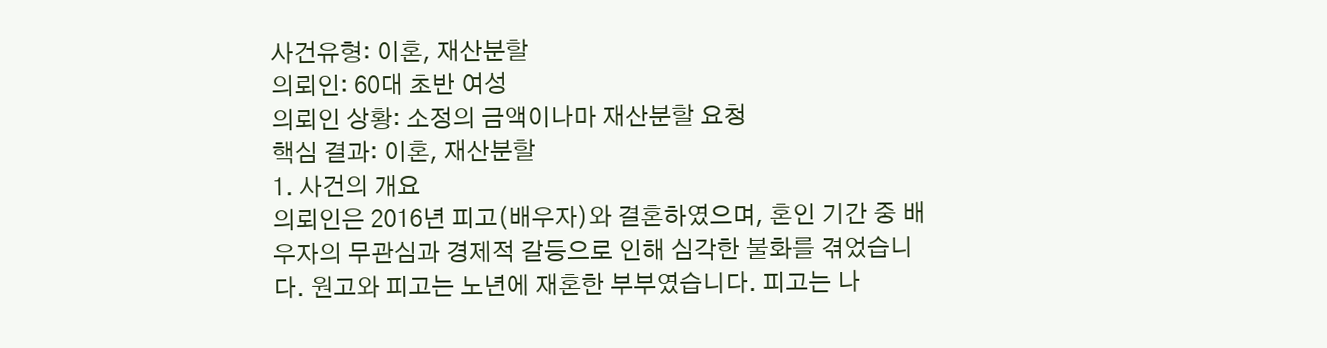사건유형: 이혼, 재산분할
의뢰인: 60대 초반 여성
의뢰인 상황: 소정의 금액이나마 재산분할 요청
핵심 결과: 이혼, 재산분할
1. 사건의 개요
의뢰인은 2016년 피고(배우자)와 결혼하였으며, 혼인 기간 중 배우자의 무관심과 경제적 갈등으로 인해 심각한 불화를 겪었습니다. 원고와 피고는 노년에 재혼한 부부였습니다. 피고는 나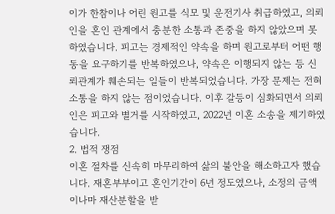이가 한참이나 어린 원고를 식모 및 운전기사 취급하였고, 의뢰인을 혼인 관계에서 충분한 소통과 존중을 하지 않았으며 못하였습니다. 피고는 경제적인 약속을 하며 원고로부터 어떤 행동을 요구하기를 반복하였으나, 약속은 이행되지 않는 등 신뢰관계가 훼손되는 일들이 반복되었습니다. 가장 문제는 전혀 소통을 하지 않는 점이었습니다. 이후 갈등이 심화되면서 의뢰인은 피고와 별거를 시작하였고, 2022년 이혼 소송을 제기하였습니다.
2. 법적 쟁점
이혼 절차를 신속히 마무리하여 삶의 불안을 해소하고자 했습니다. 재혼부부이고 혼인기간이 6년 정도였으나, 소정의 금액이나마 재산분할을 받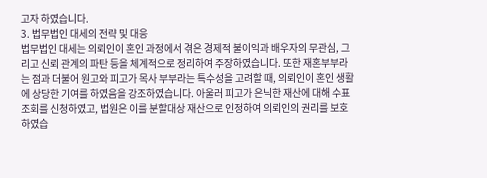고자 하였습니다.
3. 법무법인 대세의 전략 및 대응
법무법인 대세는 의뢰인이 혼인 과정에서 겪은 경제적 불이익과 배우자의 무관심, 그리고 신뢰 관계의 파탄 등을 체계적으로 정리하여 주장하였습니다. 또한 재혼부부라는 점과 더불어 원고와 피고가 목사 부부라는 특수성을 고려할 때, 의뢰인이 혼인 생활에 상당한 기여를 하였음을 강조하였습니다. 아울러 피고가 은닉한 재산에 대해 수표조회를 신청하였고, 법원은 이를 분할대상 재산으로 인정하여 의뢰인의 권리를 보호하였습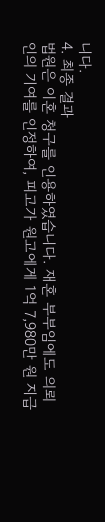니다.
4. 최종 결과
법원은 이혼 청구를 인용하였습니다. 재혼 부부임에도 의뢰인의 기여를 인정하여, 피고가 원고에게 1억 7,980만 원 지급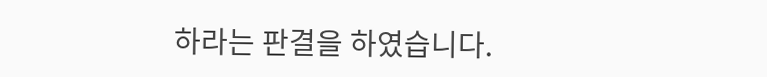하라는 판결을 하였습니다.